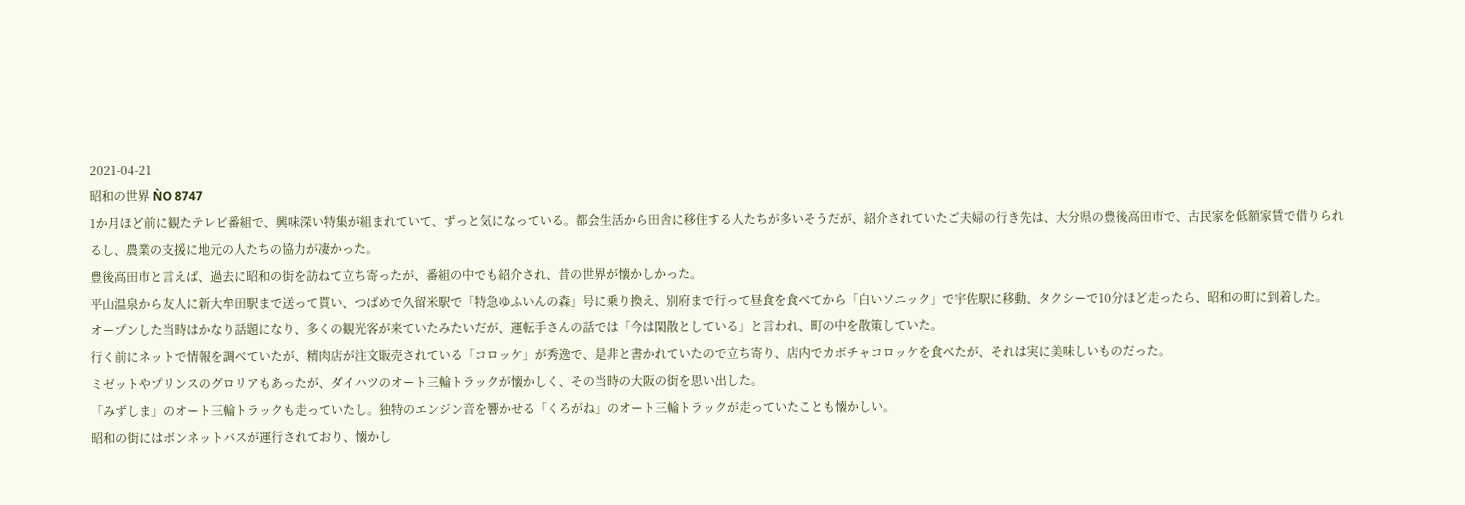2021-04-21
昭和の世界 ǸО 8747
1か月ほど前に観たテレビ番組で、興味深い特集が組まれていて、ずっと気になっている。都会生活から田舎に移住する人たちが多いそうだが、紹介されていたご夫婦の行き先は、大分県の豊後高田市で、古民家を低額家賃で借りられるし、農業の支援に地元の人たちの協力が凄かった。
豊後高田市と言えば、過去に昭和の街を訪ねて立ち寄ったが、番組の中でも紹介され、昔の世界が懐かしかった。
平山温泉から友人に新大牟田駅まで送って貰い、つばめで久留米駅で「特急ゆふいんの森」号に乗り換え、別府まで行って昼食を食べてから「白いソニック」で宇佐駅に移動、タクシーで10分ほど走ったら、昭和の町に到着した。
オープンした当時はかなり話題になり、多くの観光客が来ていたみたいだが、運転手さんの話では「今は閑散としている」と言われ、町の中を散策していた。
行く前にネットで情報を調べていたが、精肉店が注文販売されている「コロッケ」が秀逸で、是非と書かれていたので立ち寄り、店内でカボチャコロッケを食べたが、それは実に美味しいものだった。
ミゼットやプリンスのグロリアもあったが、ダイハツのオート三輪トラックが懐かしく、その当時の大阪の街を思い出した。
「みずしま」のオート三輪トラックも走っていたし。独特のエンジン音を響かせる「くろがね」のオート三輪トラックが走っていたことも懐かしい。
昭和の街にはボンネットバスが運行されており、懐かし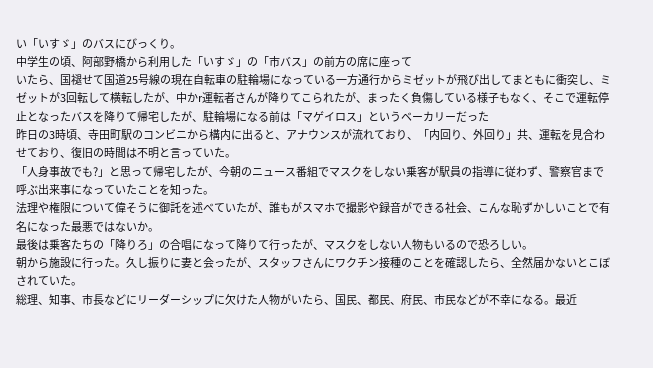い「いすゞ」のバスにびっくり。
中学生の頃、阿部野橋から利用した「いすゞ」の「市バス」の前方の席に座って
いたら、国褪せて国道25号線の現在自転車の駐輪場になっている一方通行からミゼットが飛び出してまともに衝突し、ミゼットが3回転して横転したが、中かr運転者さんが降りてこられたが、まったく負傷している様子もなく、そこで運転停止となったバスを降りて帰宅したが、駐輪場になる前は「マゲイロス」というベーカリーだった
昨日の3時頃、寺田町駅のコンビニから構内に出ると、アナウンスが流れており、「内回り、外回り」共、運転を見合わせており、復旧の時間は不明と言っていた。
「人身事故でも?」と思って帰宅したが、今朝のニュース番組でマスクをしない乗客が駅員の指導に従わず、警察官まで呼ぶ出来事になっていたことを知った。
法理や権限について偉そうに御託を述べていたが、誰もがスマホで撮影や録音ができる社会、こんな恥ずかしいことで有名になった最悪ではないか。
最後は乗客たちの「降りろ」の合唱になって降りて行ったが、マスクをしない人物もいるので恐ろしい。
朝から施設に行った。久し振りに妻と会ったが、スタッフさんにワクチン接種のことを確認したら、全然届かないとこぼされていた。
総理、知事、市長などにリーダーシップに欠けた人物がいたら、国民、都民、府民、市民などが不幸になる。最近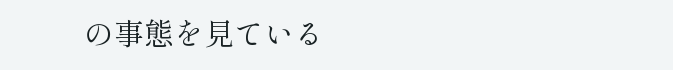の事態を見ている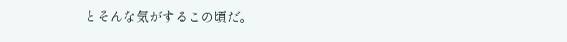とそんな気がするこの頃だ。